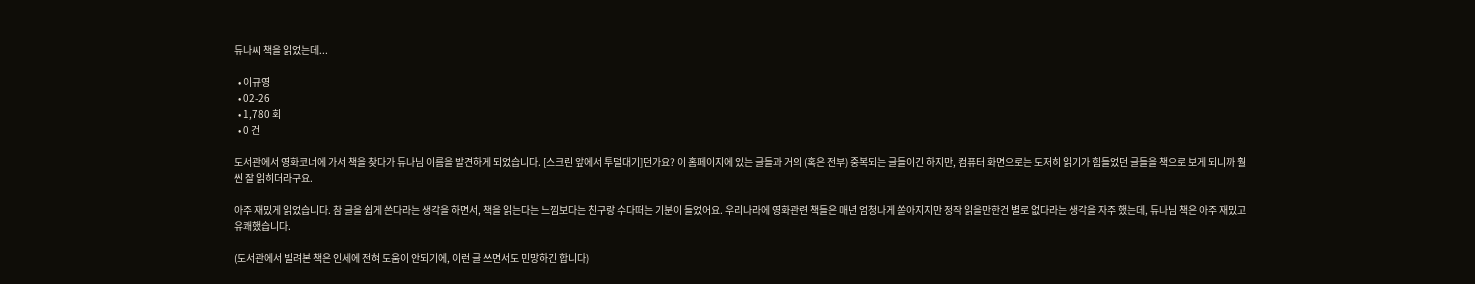듀나씨 책을 읽었는데...

  • 이규영
  • 02-26
  • 1,780 회
  • 0 건

도서관에서 영화코너에 가서 책을 찾다가 듀나님 이름을 발견하게 되었습니다. [스크린 앞에서 투덜대기]던가요? 이 홈페이지에 있는 글들과 거의 (혹은 전부) 중복되는 글들이긴 하지만, 컴퓨터 화면으로는 도저히 읽기가 힘들었던 글들을 책으로 보게 되니까 훨씬 잘 읽히더라구요.

아주 재밌게 읽었습니다. 참 글을 쉽게 쓴다라는 생각을 하면서, 책을 읽는다는 느낌보다는 친구랑 수다떠는 기분이 들었어요. 우리나라에 영화관련 책들은 매년 엄청나게 쏟아지지만 정작 읽을만한건 별로 없다라는 생각을 자주 했는데, 듀나님 책은 아주 재밌고 유쾌했습니다.

(도서관에서 빌려본 책은 인세에 전혀 도움이 안되기에, 이런 글 쓰면서도 민망하긴 합니다)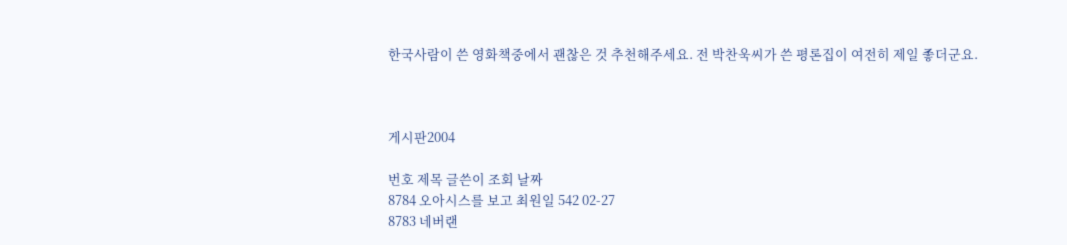한국사람이 쓴 영화책중에서 괜찮은 것 추천해주세요. 전 박찬욱씨가 쓴 평론집이 여전히 제일 좋더군요.



게시판2004

번호 제목 글쓴이 조회 날짜
8784 오아시스를 보고 최원일 542 02-27
8783 네버랜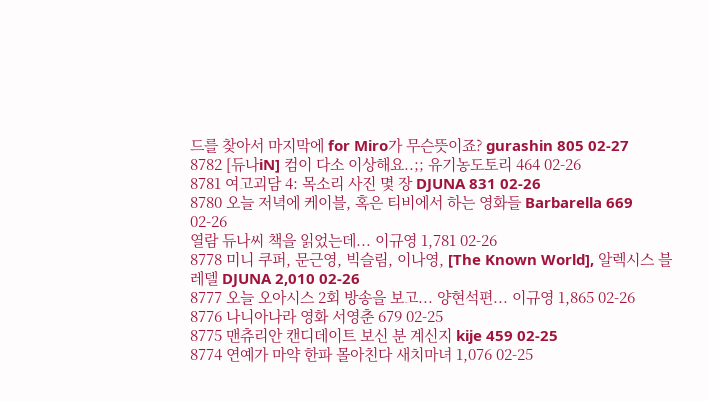드를 찾아서 마지막에 for Miro가 무슨뜻이죠? gurashin 805 02-27
8782 [듀나iN] 컴이 다소 이상해요..;; 유기농도토리 464 02-26
8781 여고괴담 4: 목소리 사진 몇 장 DJUNA 831 02-26
8780 오늘 저녁에 케이블, 혹은 티비에서 하는 영화들 Barbarella 669 02-26
열람 듀나씨 책을 읽었는데... 이규영 1,781 02-26
8778 미니 쿠퍼, 문근영, 빅슬림, 이나영, [The Known World], 알렉시스 블레델 DJUNA 2,010 02-26
8777 오늘 오아시스 2회 방송을 보고... 양현석편... 이규영 1,865 02-26
8776 나니아나라 영화 서영춘 679 02-25
8775 맨츄리안 캔디데이트 보신 분 계신지 kije 459 02-25
8774 연예가 마약 한파 몰아친다 새치마녀 1,076 02-25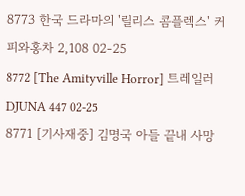8773 한국 드라마의 '릴리스 콤플렉스' 커피와홍차 2,108 02-25
8772 [The Amityville Horror] 트레일러 DJUNA 447 02-25
8771 [기사재중] 김명국 아들 끝내 사망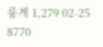룽게 1,279 02-25
8770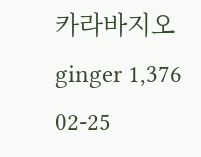카라바지오 ginger 1,376 02-25